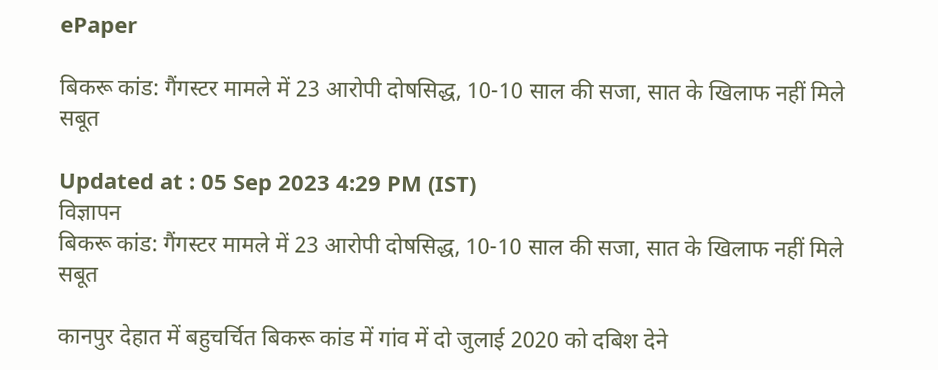ePaper

बिकरू कांड: गैंगस्टर मामले में 23 आरोपी दोषसिद्ध, 10-10 साल की सजा, सात के खिलाफ नहीं मिले सबूत

Updated at : 05 Sep 2023 4:29 PM (IST)
विज्ञापन
बिकरू कांड: गैंगस्टर मामले में 23 आरोपी दोषसिद्ध, 10-10 साल की सजा, सात के खिलाफ नहीं मिले सबूत

कानपुर देहात में बहुचर्चित बिकरू कांड में गांव में दो जुलाई 2020 को दबिश देने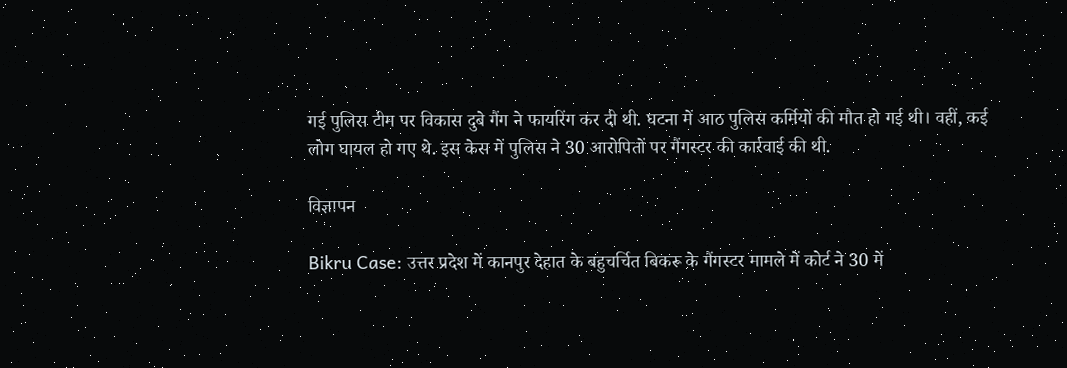गई पुलिस टीम पर विकास दुबे गैंग ने फायरिंग कर दी थी. घटना में आठ पुलिस कर्मियों की मौत हो गई थी। वहीं, कई लोग घायल हो गए थे. इस केस में पुलिस ने 30 आरोपितों पर गैंगस्टर की कार्रवाई की थी.

विज्ञापन

Bikru Case: उत्तर प्रदेश में कानपुर देहात के बहुचर्चित बिकरू के गैंगस्टर मामले में कोर्ट ने 30 में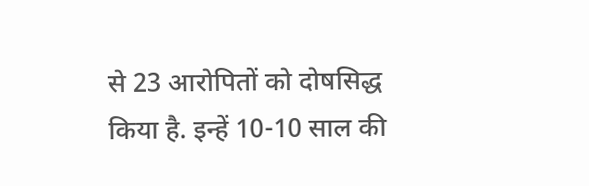से 23 आरोपितों को दोषसिद्ध किया है. इन्हें 10-10 साल की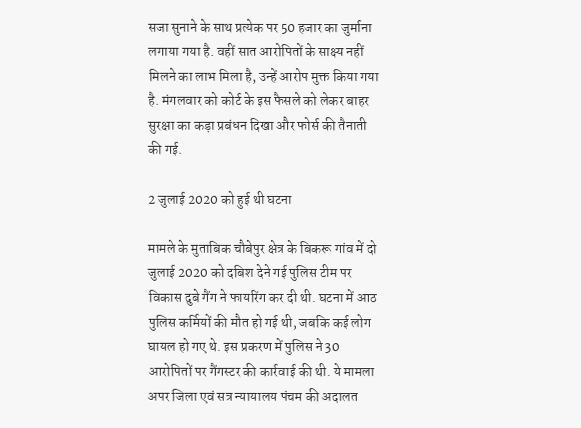सजा सुनाने के साथ प्रत्येक पर 50 हजार का जुर्माना लगाया गया है. वहीं सात आरोपितों के साक्ष्य नहीं मिलने का लाभ मिला है, उन्हें आरोप मुक्त किया गया है. मंगलवार को कोर्ट के इस फैसले को लेकर बाहर सुरक्षा का कड़ा प्रबंधन दिखा और फोर्स की तैनाती की गई.

2 जुलाई 2020 को हुई थी घटना

मामले के मुताबिक चौबेपुर क्षेत्र के बिकरू गांव में दो जुलाई 2020 को दबिश देने गई पुलिस टीम पर विकास दुबे गैंग ने फायरिंग कर दी थी. घटना में आठ पुलिस कर्मियों की मौत हो गई थी, जबकि कई लोग घायल हो गए थे. इस प्रकरण में पुलिस ने 30 आरोपितों पर गैंगस्टर की कार्रवाई की थी. ये मामला अपर जिला एवं सत्र न्यायालय पंचम की अदालत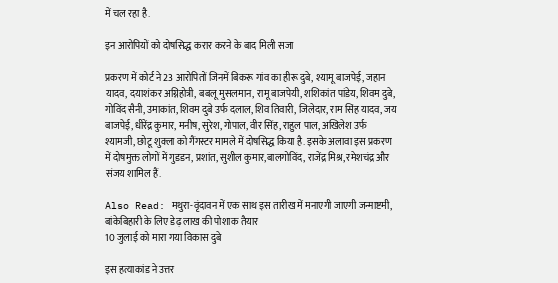में चल रहा है.

इन आरोपियों को दोषसिद्ध करार करने के बाद मिली सजा

प्रकरण में कोर्ट ने 23 आरोपितों जिनमें बिकरू गांव का हीरू दुबे, श्यामू बाजपेई, जहान यादव, दयाशंकर अग्निहोत्री, बबलू मुसलमान, रामू बाजपेयी, शशिकांत पांडेय, शिवम दुबे, गोविंद सैनी, उमाकांत, शिवम दुबे उर्फ दलाल, शिव तिवारी, जिलेदार, राम सिंह यादव, जय बाजपेई, धीरेंद्र कुमार, मनीष, सुरेश, गोपाल, वीर सिंह, राहुल पाल, अखिलेश उर्फ श्यामजी, छोटू शुक्ला को गैंगस्टर मामले में दोषसिद्ध किया है. इसके अलावा इस प्रकरण में दोषमुक्त लोगों में गुडडन, प्रशांत, सुशील कुमार,बालगोविंद, राजेंद्र मिश्र, रमेशचंद्र और संजय शामिल हैं.

Also Read: मथुरा-वृंदावन में एक साथ इस तारीख में मनाएगी जाएगी जन्माष्टमी, बांकेबिहारी के लिए डेढ़ लाख की पोशाक तैयार
10 जुलाई को मारा गया विकास दुबे

इस हत्याकांड ने उत्तर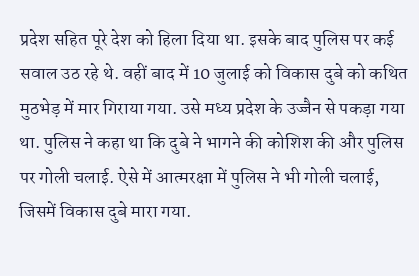प्रदेश सहित पूरे देश को हिला दिया था. इसके बाद पुलिस पर कई सवाल उठ रहे थे. वहीं बाद में 10 जुलाई को विकास दुबे को कथित मुठभेड़ में मार गिराया गया. उसे मध्य प्रदेश के उज्जैन से पकड़ा गया था. पुलिस ने कहा था कि दुबे ने भागने की कोशिश की और पुलिस पर गोली चलाई. ऐसे में आत्मरक्षा में पुलिस ने भी गोली चलाई, जिसमें विकास दुबे मारा गया.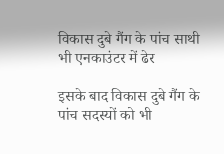विकास दुबे गैंग के पांच साथी भी एनकाउंटर में ढेर

इसके बाद विकास दुबे गैंग के पांच सदस्यों को भी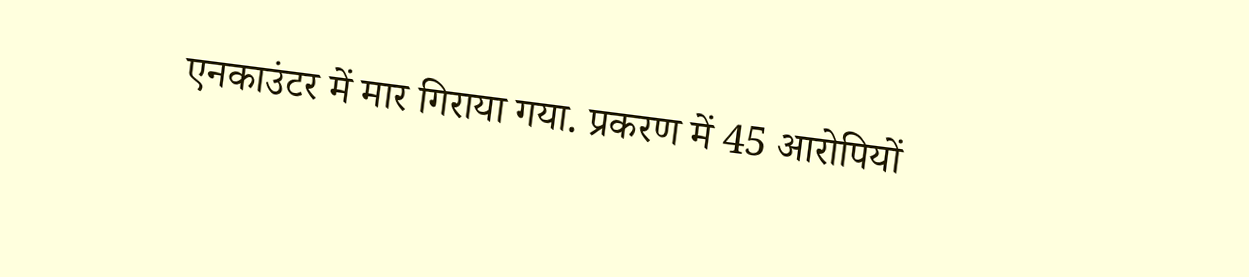एनकाउंटर में मार गिराया गया. प्रकरण में 45 आरोपियों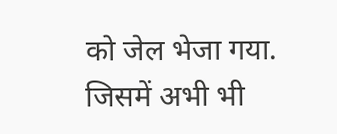को जेल भेजा गया. जिसमें अभी भी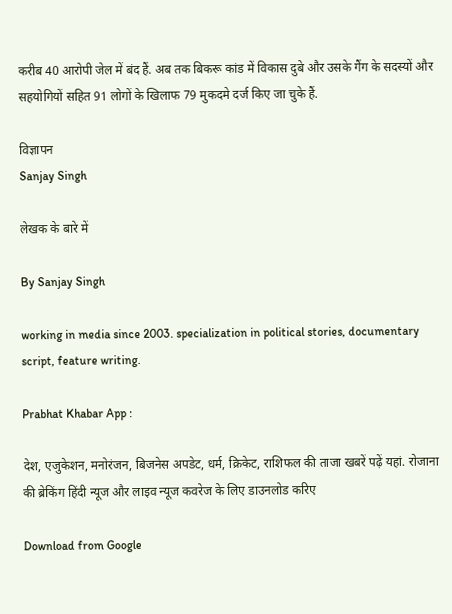करीब 40 आरोपी जेल में बंद हैं. अब तक बिकरू कांड में विकास दुबे और उसके गैंग के सदस्यों और सहयोगियों सहित 91 लोगों के खिलाफ 79 मुकदमे दर्ज किए जा चुके हैं.

विज्ञापन
Sanjay Singh

लेखक के बारे में

By Sanjay Singh

working in media since 2003. specialization in political stories, documentary script, feature writing.

Prabhat Khabar App :

देश, एजुकेशन, मनोरंजन, बिजनेस अपडेट, धर्म, क्रिकेट, राशिफल की ताजा खबरें पढ़ें यहां. रोजाना की ब्रेकिंग हिंदी न्यूज और लाइव न्यूज कवरेज के लिए डाउनलोड करिए

Download from Google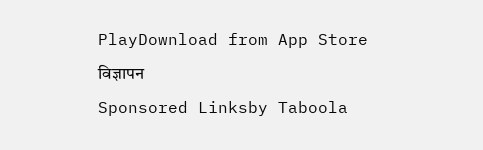PlayDownload from App Store
विज्ञापन
Sponsored Linksby Taboola